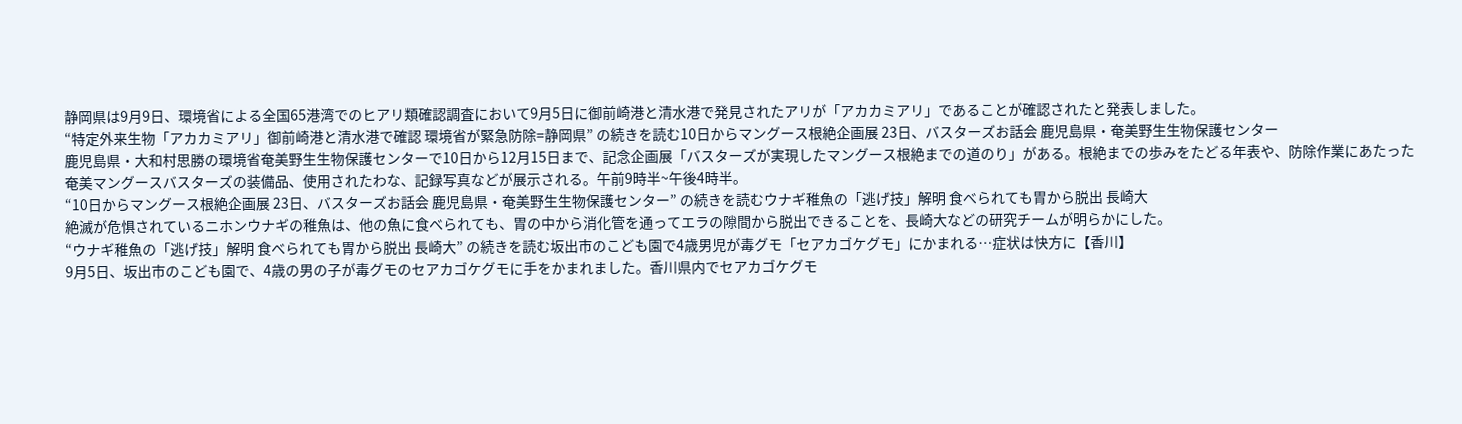静岡県は9月9日、環境省による全国65港湾でのヒアリ類確認調査において9月5日に御前崎港と清水港で発見されたアリが「アカカミアリ」であることが確認されたと発表しました。
“特定外来生物「アカカミアリ」御前崎港と清水港で確認 環境省が緊急防除=静岡県” の続きを読む10日からマングース根絶企画展 23日、バスターズお話会 鹿児島県・奄美野生生物保護センター
鹿児島県・大和村思勝の環境省奄美野生生物保護センターで10日から12月15日まで、記念企画展「バスターズが実現したマングース根絶までの道のり」がある。根絶までの歩みをたどる年表や、防除作業にあたった奄美マングースバスターズの装備品、使用されたわな、記録写真などが展示される。午前9時半~午後4時半。
“10日からマングース根絶企画展 23日、バスターズお話会 鹿児島県・奄美野生生物保護センター” の続きを読むウナギ稚魚の「逃げ技」解明 食べられても胃から脱出 長崎大
絶滅が危惧されているニホンウナギの稚魚は、他の魚に食べられても、胃の中から消化管を通ってエラの隙間から脱出できることを、長崎大などの研究チームが明らかにした。
“ウナギ稚魚の「逃げ技」解明 食べられても胃から脱出 長崎大” の続きを読む坂出市のこども園で4歳男児が毒グモ「セアカゴケグモ」にかまれる…症状は快方に【香川】
9月5日、坂出市のこども園で、4歳の男の子が毒グモのセアカゴケグモに手をかまれました。香川県内でセアカゴケグモ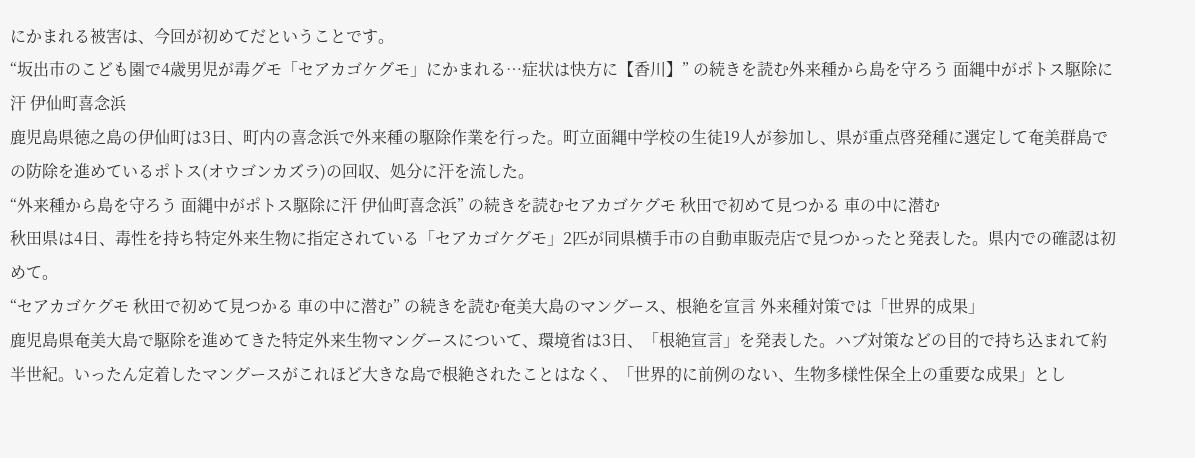にかまれる被害は、今回が初めてだということです。
“坂出市のこども園で4歳男児が毒グモ「セアカゴケグモ」にかまれる…症状は快方に【香川】” の続きを読む外来種から島を守ろう 面縄中がポトス駆除に汗 伊仙町喜念浜
鹿児島県徳之島の伊仙町は3日、町内の喜念浜で外来種の駆除作業を行った。町立面縄中学校の生徒19人が参加し、県が重点啓発種に選定して奄美群島での防除を進めているポトス(オウゴンカズラ)の回収、処分に汗を流した。
“外来種から島を守ろう 面縄中がポトス駆除に汗 伊仙町喜念浜” の続きを読むセアカゴケグモ 秋田で初めて見つかる 車の中に潜む
秋田県は4日、毒性を持ち特定外来生物に指定されている「セアカゴケグモ」2匹が同県横手市の自動車販売店で見つかったと発表した。県内での確認は初めて。
“セアカゴケグモ 秋田で初めて見つかる 車の中に潜む” の続きを読む奄美大島のマングース、根絶を宣言 外来種対策では「世界的成果」
鹿児島県奄美大島で駆除を進めてきた特定外来生物マングースについて、環境省は3日、「根絶宣言」を発表した。ハブ対策などの目的で持ち込まれて約半世紀。いったん定着したマングースがこれほど大きな島で根絶されたことはなく、「世界的に前例のない、生物多様性保全上の重要な成果」とし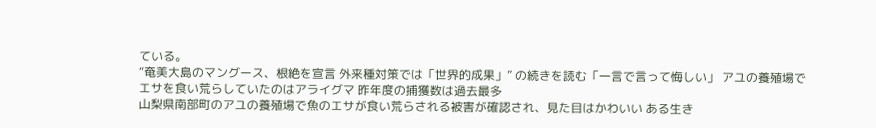ている。
“奄美大島のマングース、根絶を宣言 外来種対策では「世界的成果」” の続きを読む「一言で言って悔しい」 アユの養殖場でエサを食い荒らしていたのはアライグマ 昨年度の捕獲数は過去最多
山梨県南部町のアユの養殖場で魚のエサが食い荒らされる被害が確認され、見た目はかわいい ある生き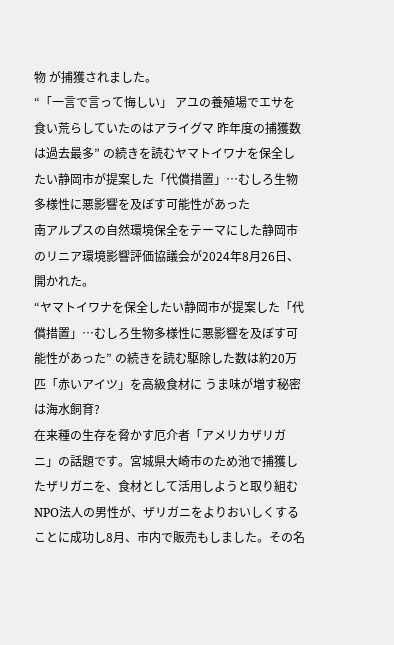物 が捕獲されました。
“「一言で言って悔しい」 アユの養殖場でエサを食い荒らしていたのはアライグマ 昨年度の捕獲数は過去最多” の続きを読むヤマトイワナを保全したい静岡市が提案した「代償措置」…むしろ生物多様性に悪影響を及ぼす可能性があった
南アルプスの自然環境保全をテーマにした静岡市のリニア環境影響評価協議会が2024年8月26日、開かれた。
“ヤマトイワナを保全したい静岡市が提案した「代償措置」…むしろ生物多様性に悪影響を及ぼす可能性があった” の続きを読む駆除した数は約20万匹「赤いアイツ」を高級食材に うま味が増す秘密は海水飼育?
在来種の生存を脅かす厄介者「アメリカザリガニ」の話題です。宮城県大崎市のため池で捕獲したザリガニを、食材として活用しようと取り組むNPO法人の男性が、ザリガニをよりおいしくすることに成功し8月、市内で販売もしました。その名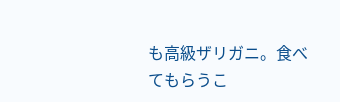も高級ザリガニ。食べてもらうこ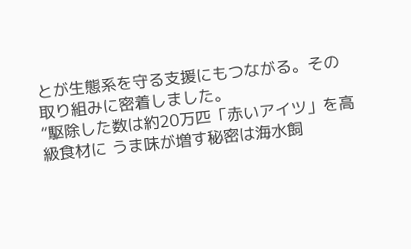とが生態系を守る支援にもつながる。その取り組みに密着しました。
“駆除した数は約20万匹「赤いアイツ」を高級食材に うま味が増す秘密は海水飼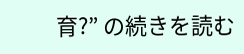育?” の続きを読む